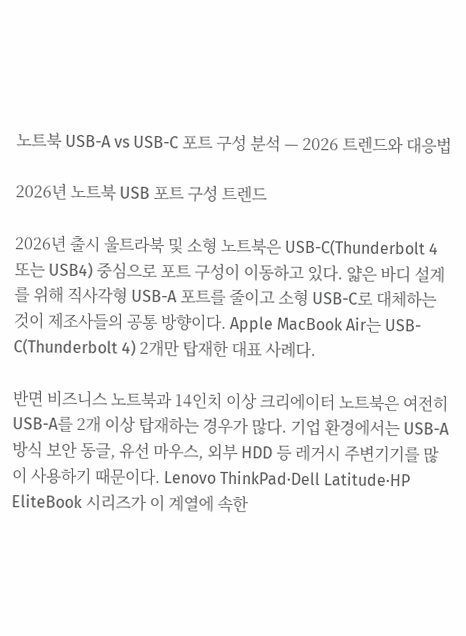노트북 USB-A vs USB-C 포트 구성 분석 — 2026 트렌드와 대응법

2026년 노트북 USB 포트 구성 트렌드

2026년 출시 울트라북 및 소형 노트북은 USB-C(Thunderbolt 4 또는 USB4) 중심으로 포트 구성이 이동하고 있다. 얇은 바디 설계를 위해 직사각형 USB-A 포트를 줄이고 소형 USB-C로 대체하는 것이 제조사들의 공통 방향이다. Apple MacBook Air는 USB-C(Thunderbolt 4) 2개만 탑재한 대표 사례다.

반면 비즈니스 노트북과 14인치 이상 크리에이터 노트북은 여전히 USB-A를 2개 이상 탑재하는 경우가 많다. 기업 환경에서는 USB-A 방식 보안 동글, 유선 마우스, 외부 HDD 등 레거시 주변기기를 많이 사용하기 때문이다. Lenovo ThinkPad·Dell Latitude·HP EliteBook 시리즈가 이 계열에 속한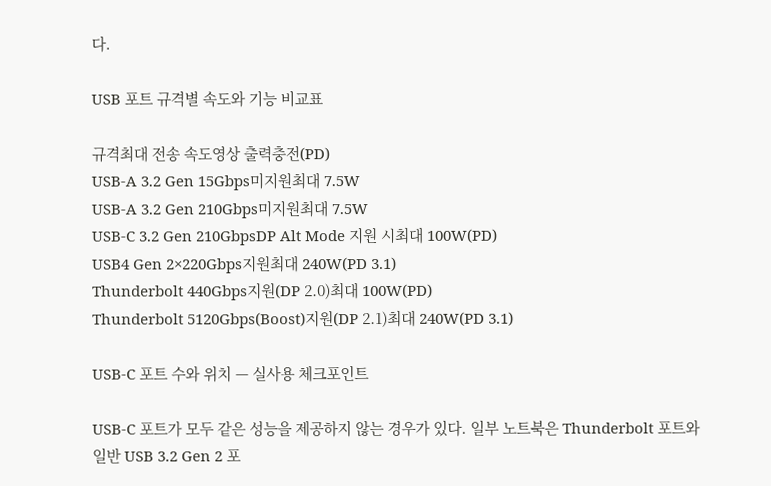다.

USB 포트 규격별 속도와 기능 비교표

규격최대 전송 속도영상 출력충전(PD)
USB-A 3.2 Gen 15Gbps미지원최대 7.5W
USB-A 3.2 Gen 210Gbps미지원최대 7.5W
USB-C 3.2 Gen 210GbpsDP Alt Mode 지원 시최대 100W(PD)
USB4 Gen 2×220Gbps지원최대 240W(PD 3.1)
Thunderbolt 440Gbps지원(DP 2.0)최대 100W(PD)
Thunderbolt 5120Gbps(Boost)지원(DP 2.1)최대 240W(PD 3.1)

USB-C 포트 수와 위치 — 실사용 체크포인트

USB-C 포트가 모두 같은 성능을 제공하지 않는 경우가 있다. 일부 노트북은 Thunderbolt 포트와 일반 USB 3.2 Gen 2 포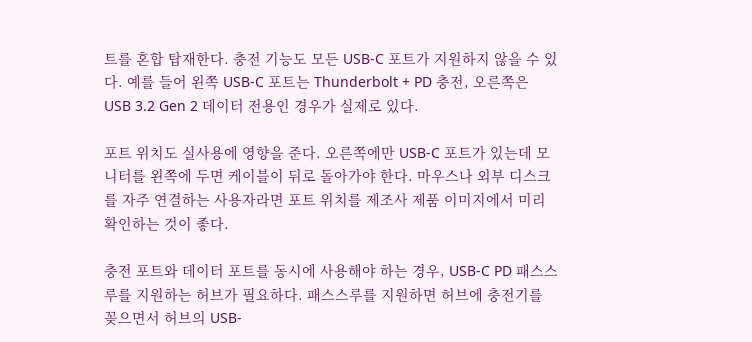트를 혼합 탑재한다. 충전 기능도 모든 USB-C 포트가 지원하지 않을 수 있다. 예를 들어 왼쪽 USB-C 포트는 Thunderbolt + PD 충전, 오른쪽은 USB 3.2 Gen 2 데이터 전용인 경우가 실제로 있다.

포트 위치도 실사용에 영향을 준다. 오른쪽에만 USB-C 포트가 있는데 모니터를 왼쪽에 두면 케이블이 뒤로 돌아가야 한다. 마우스나 외부 디스크를 자주 연결하는 사용자라면 포트 위치를 제조사 제품 이미지에서 미리 확인하는 것이 좋다.

충전 포트와 데이터 포트를 동시에 사용해야 하는 경우, USB-C PD 패스스루를 지원하는 허브가 필요하다. 패스스루를 지원하면 허브에 충전기를 꽂으면서 허브의 USB-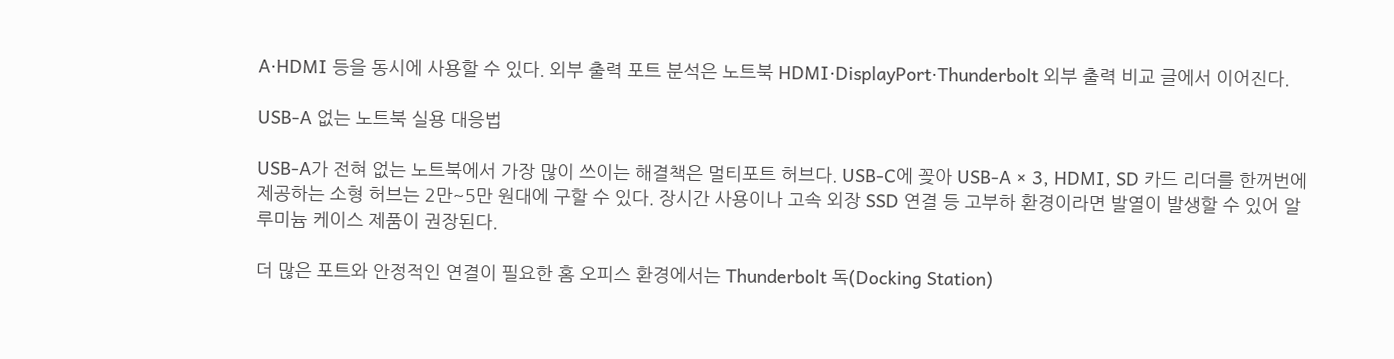A·HDMI 등을 동시에 사용할 수 있다. 외부 출력 포트 분석은 노트북 HDMI·DisplayPort·Thunderbolt 외부 출력 비교 글에서 이어진다.

USB-A 없는 노트북 실용 대응법

USB-A가 전혀 없는 노트북에서 가장 많이 쓰이는 해결책은 멀티포트 허브다. USB-C에 꽂아 USB-A × 3, HDMI, SD 카드 리더를 한꺼번에 제공하는 소형 허브는 2만~5만 원대에 구할 수 있다. 장시간 사용이나 고속 외장 SSD 연결 등 고부하 환경이라면 발열이 발생할 수 있어 알루미늄 케이스 제품이 권장된다.

더 많은 포트와 안정적인 연결이 필요한 홈 오피스 환경에서는 Thunderbolt 독(Docking Station)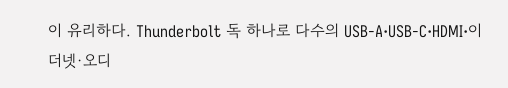이 유리하다. Thunderbolt 독 하나로 다수의 USB-A·USB-C·HDMI·이더넷·오디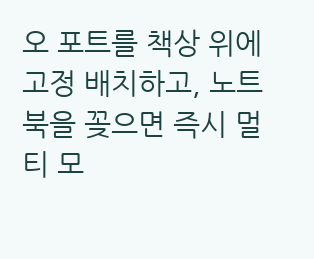오 포트를 책상 위에 고정 배치하고, 노트북을 꽂으면 즉시 멀티 모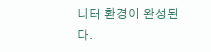니터 환경이 완성된다.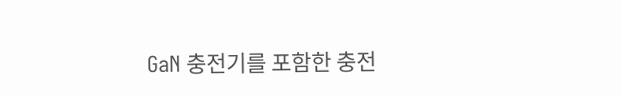GaN 충전기를 포함한 충전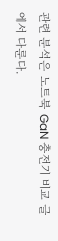관련 분석은 노트북 GaN 충전기 비교 글에서 다룬다.